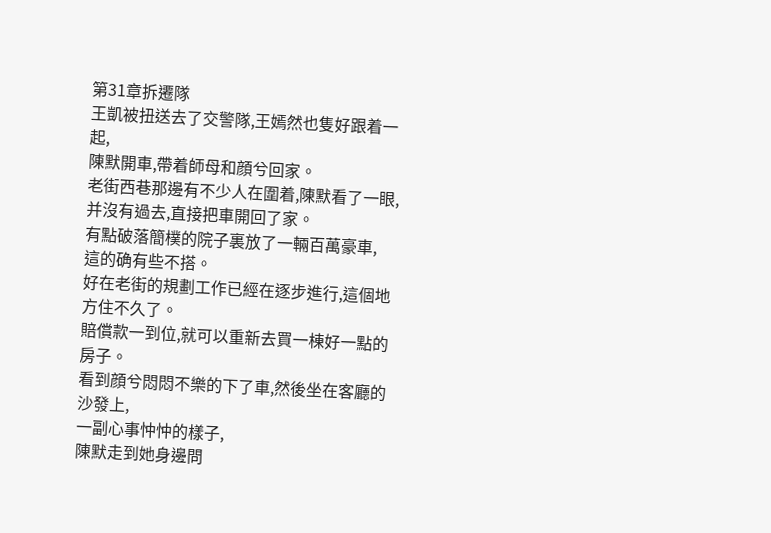第31章拆遷隊
王凱被扭送去了交警隊,王嫣然也隻好跟着一起,
陳默開車,帶着師母和顔兮回家。
老街西巷那邊有不少人在圍着,陳默看了一眼,并沒有過去,直接把車開回了家。
有點破落簡樸的院子裏放了一輛百萬豪車,
這的确有些不搭。
好在老街的規劃工作已經在逐步進行,這個地方住不久了。
賠償款一到位,就可以重新去買一棟好一點的房子。
看到顔兮悶悶不樂的下了車,然後坐在客廳的沙發上,
一副心事忡忡的樣子,
陳默走到她身邊問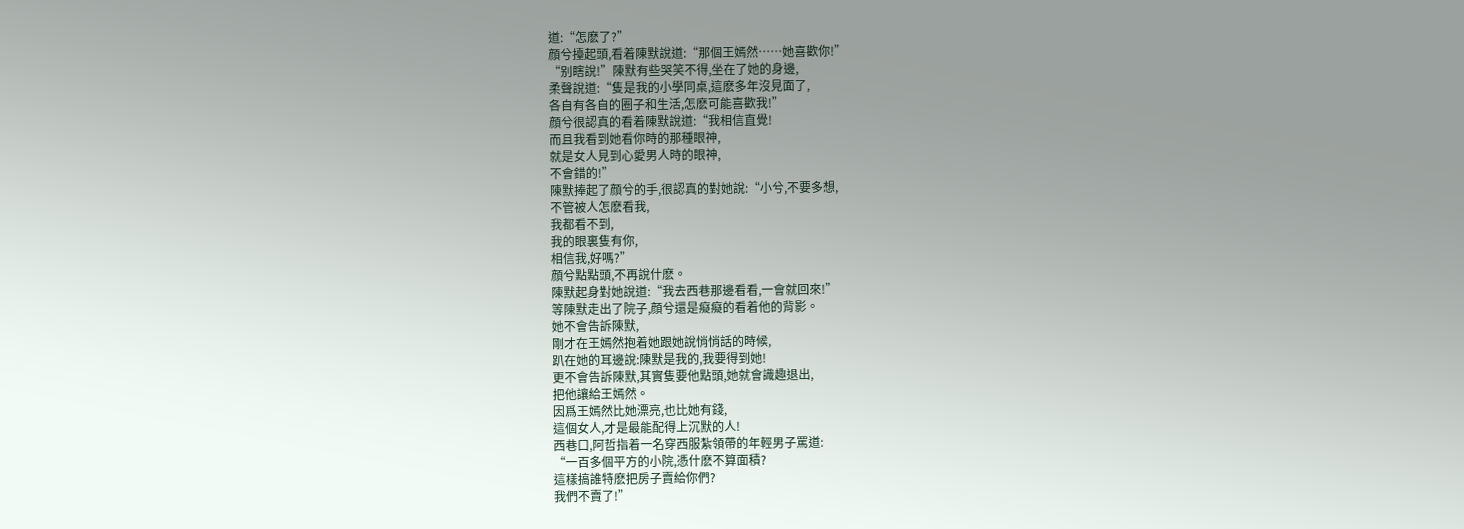道:“怎麽了?”
顔兮擡起頭,看着陳默說道:“那個王嫣然……她喜歡你!”
“别瞎說!”陳默有些哭笑不得,坐在了她的身邊,
柔聲說道:“隻是我的小學同桌,這麽多年沒見面了,
各自有各自的圈子和生活,怎麽可能喜歡我!”
顔兮很認真的看着陳默說道:“我相信直覺!
而且我看到她看你時的那種眼神,
就是女人見到心愛男人時的眼神,
不會錯的!”
陳默捧起了顔兮的手,很認真的對她說:“小兮,不要多想,
不管被人怎麽看我,
我都看不到,
我的眼裏隻有你,
相信我,好嗎?”
顔兮點點頭,不再說什麽。
陳默起身對她說道:“我去西巷那邊看看,一會就回來!”
等陳默走出了院子,顔兮還是癡癡的看着他的背影。
她不會告訴陳默,
剛才在王嫣然抱着她跟她說悄悄話的時候,
趴在她的耳邊說:陳默是我的,我要得到她!
更不會告訴陳默,其實隻要他點頭,她就會識趣退出,
把他讓給王嫣然。
因爲王嫣然比她漂亮,也比她有錢,
這個女人,才是最能配得上沉默的人!
西巷口,阿哲指着一名穿西服紮領帶的年輕男子罵道:
“一百多個平方的小院,憑什麽不算面積?
這樣搞誰特麽把房子賣給你們?
我們不賣了!”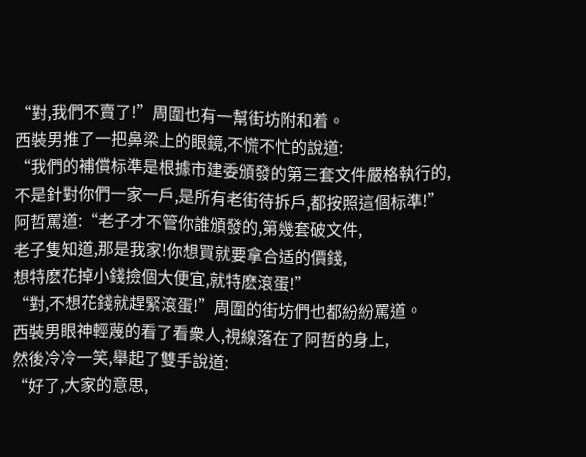“對,我們不賣了!”周圍也有一幫街坊附和着。
西裝男推了一把鼻梁上的眼鏡,不慌不忙的說道:
“我們的補償标準是根據市建委頒發的第三套文件嚴格執行的,
不是針對你們一家一戶,是所有老街待拆戶,都按照這個标準!”
阿哲罵道:“老子才不管你誰頒發的,第幾套破文件,
老子隻知道,那是我家!你想買就要拿合适的價錢,
想特麽花掉小錢撿個大便宜,就特麽滾蛋!”
“對,不想花錢就趕緊滾蛋!”周圍的街坊們也都紛紛罵道。
西裝男眼神輕蔑的看了看衆人,視線落在了阿哲的身上,
然後冷冷一笑,舉起了雙手說道:
“好了,大家的意思,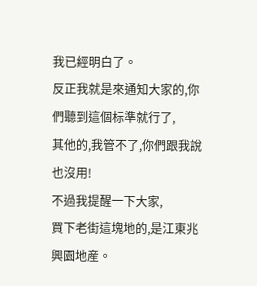我已經明白了。
反正我就是來通知大家的,你們聽到這個标準就行了,
其他的,我管不了,你們跟我說也沒用!
不過我提醒一下大家,
買下老街這塊地的,是江東兆興園地産。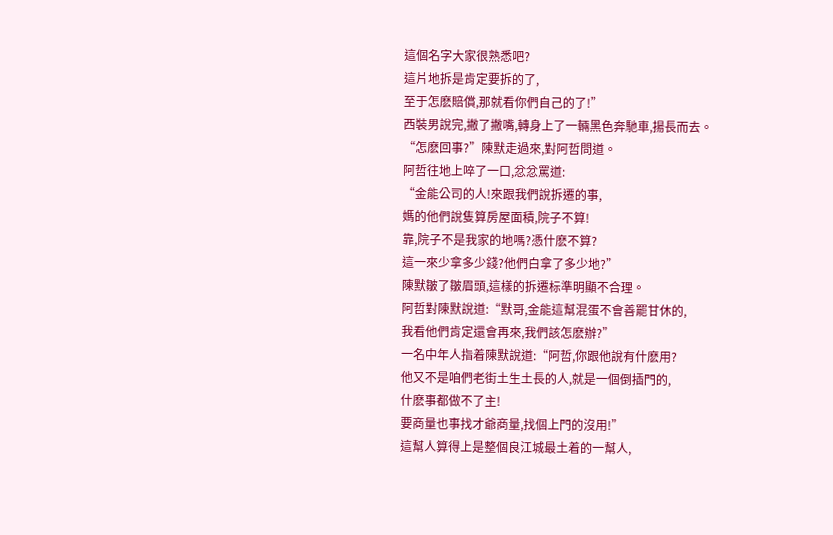這個名字大家很熟悉吧?
這片地拆是肯定要拆的了,
至于怎麽賠償,那就看你們自己的了!”
西裝男說完,撇了撇嘴,轉身上了一輛黑色奔馳車,揚長而去。
“怎麽回事?”陳默走過來,對阿哲問道。
阿哲往地上啐了一口,忿忿罵道:
“金能公司的人!來跟我們說拆遷的事,
媽的他們說隻算房屋面積,院子不算!
靠,院子不是我家的地嗎?憑什麽不算?
這一來少拿多少錢?他們白拿了多少地?”
陳默皺了皺眉頭,這樣的拆遷标準明顯不合理。
阿哲對陳默說道:“默哥,金能這幫混蛋不會善罷甘休的,
我看他們肯定還會再來,我們該怎麽辦?”
一名中年人指着陳默說道:“阿哲,你跟他說有什麽用?
他又不是咱們老街土生土長的人,就是一個倒插門的,
什麽事都做不了主!
要商量也事找才爺商量,找個上門的沒用!”
這幫人算得上是整個良江城最土着的一幫人,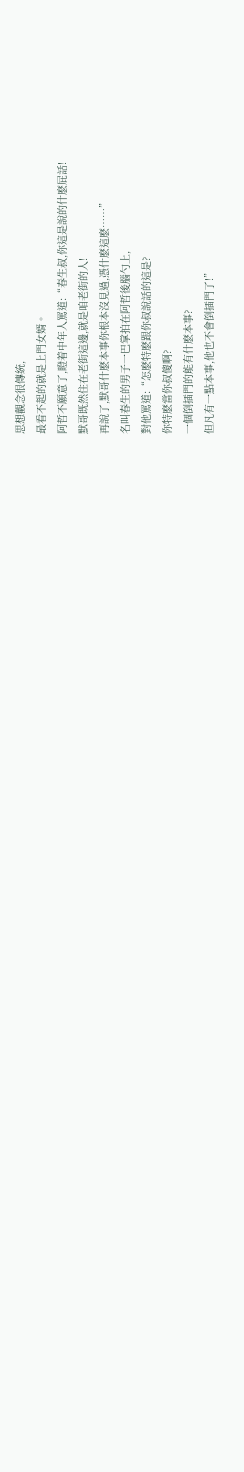思想觀念很傳統,
最看不起的就是上門女婿。
阿哲不願意了,瞪着中年人罵道:“春生叔,你這是說的什麽屁話!
默哥既然住在老街這邊,就是咱老街的人!
再說了,默哥什麽本事你根本沒見過,憑什麽這麽……”
名叫春生的男子一巴掌拍在阿哲後腦勺上,
對他罵道:“怎麽特麽跟你叔說話的這是?
你特麽當你叔傻啊?
一個倒插門的能有什麽本事?
但凡有一點本事,他也不會倒插門了!”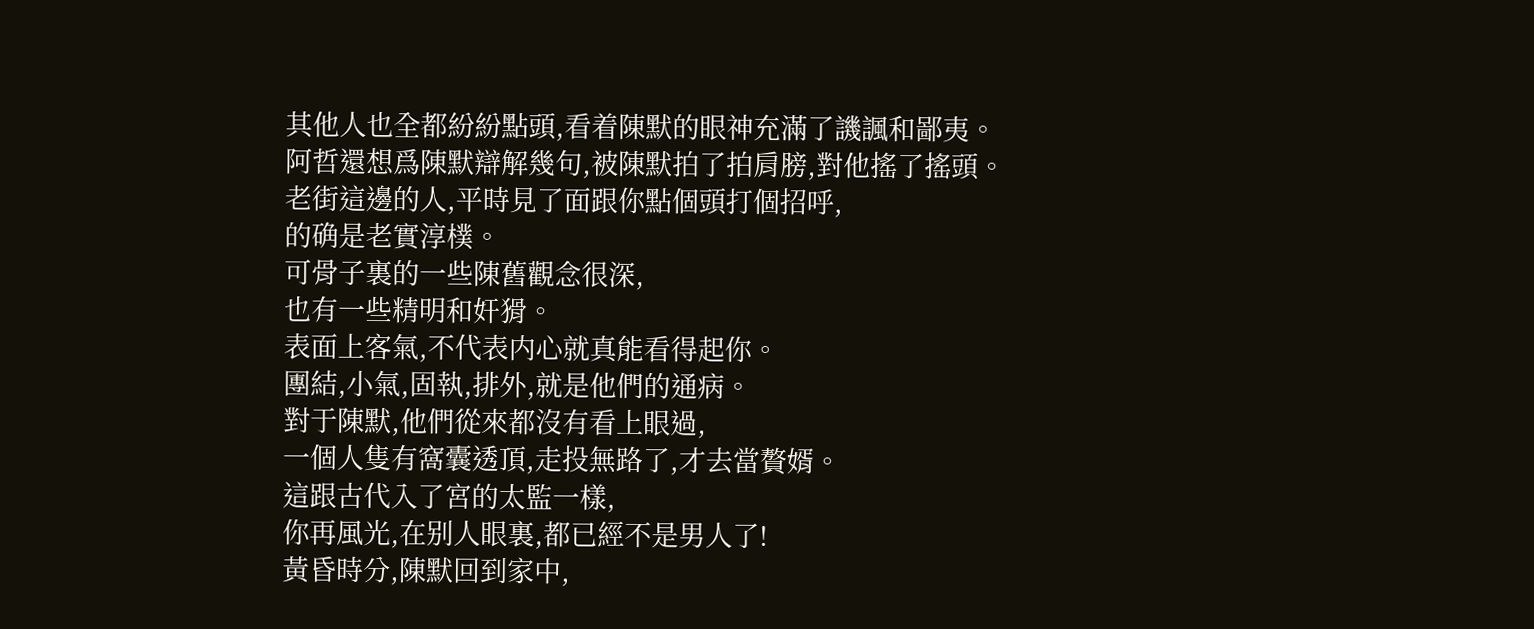其他人也全都紛紛點頭,看着陳默的眼神充滿了譏諷和鄙夷。
阿哲還想爲陳默辯解幾句,被陳默拍了拍肩膀,對他搖了搖頭。
老街這邊的人,平時見了面跟你點個頭打個招呼,
的确是老實淳樸。
可骨子裏的一些陳舊觀念很深,
也有一些精明和奸猾。
表面上客氣,不代表内心就真能看得起你。
團結,小氣,固執,排外,就是他們的通病。
對于陳默,他們從來都沒有看上眼過,
一個人隻有窩囊透頂,走投無路了,才去當贅婿。
這跟古代入了宮的太監一樣,
你再風光,在别人眼裏,都已經不是男人了!
黃昏時分,陳默回到家中,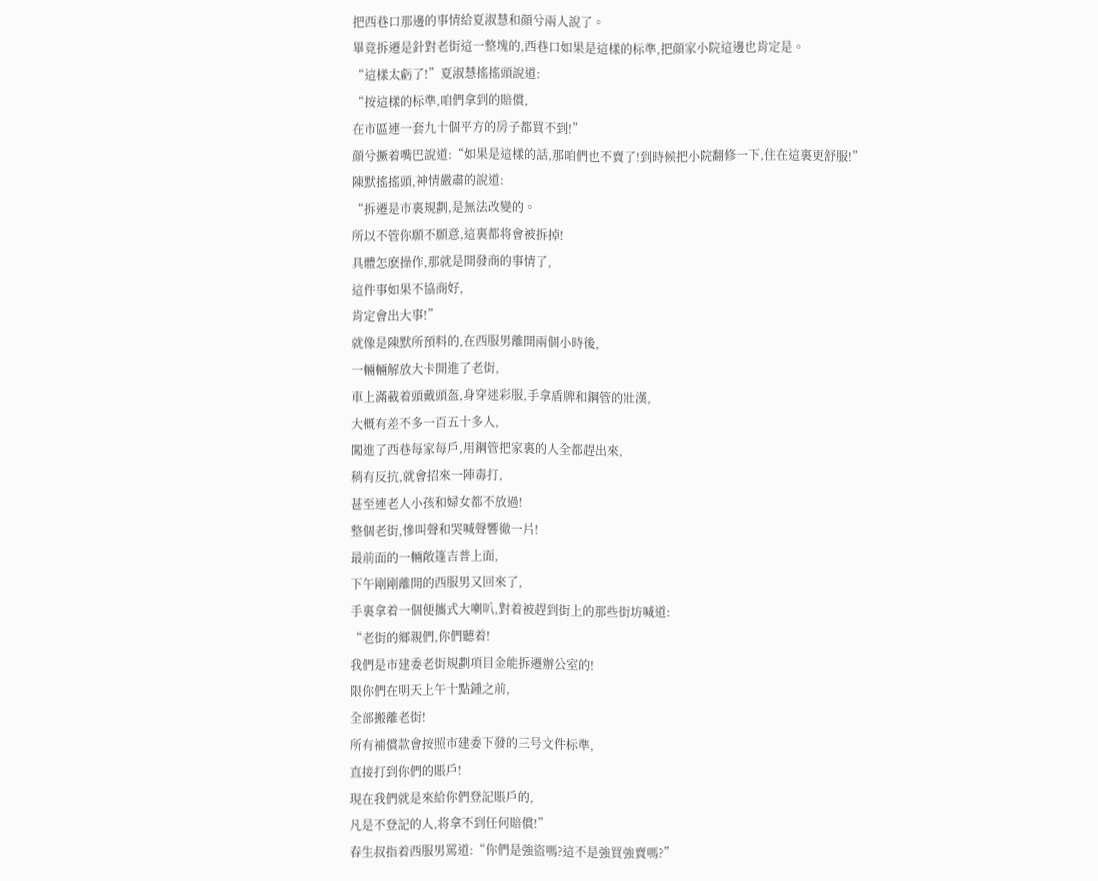把西巷口那邊的事情給夏淑慧和顔兮兩人說了。
畢竟拆遷是針對老街這一整塊的,西巷口如果是這樣的标準,把顔家小院這邊也肯定是。
“這樣太虧了!”夏淑慧搖搖頭說道:
“按這樣的标準,咱們拿到的賠償,
在市區連一套九十個平方的房子都買不到!”
顔兮撅着嘴巴說道:“如果是這樣的話,那咱們也不賣了!到時候把小院翻修一下,住在這裏更舒服!”
陳默搖搖頭,神情嚴肅的說道:
“拆遷是市裏規劃,是無法改變的。
所以不管你願不願意,這裏都将會被拆掉!
具體怎麽操作,那就是開發商的事情了,
這件事如果不協商好,
肯定會出大事!”
就像是陳默所預料的,在西服男離開兩個小時後,
一輛輛解放大卡開進了老街,
車上滿載着頭戴頭盔,身穿迷彩服,手拿盾牌和鋼管的壯漢,
大概有差不多一百五十多人,
闖進了西巷每家每戶,用鋼管把家裏的人全都趕出來,
稍有反抗,就會招來一陣毒打,
甚至連老人小孩和婦女都不放過!
整個老街,慘叫聲和哭喊聲響徹一片!
最前面的一輛敞篷吉普上面,
下午剛剛離開的西服男又回來了,
手裏拿着一個便攜式大喇叭,對着被趕到街上的那些街坊喊道:
“老街的鄉親們,你們聽着!
我們是市建委老街規劃項目金能拆遷辦公室的!
限你們在明天上午十點鍾之前,
全部搬離老街!
所有補償款會按照市建委下發的三号文件标準,
直接打到你們的賬戶!
現在我們就是來給你們登記賬戶的,
凡是不登記的人,将拿不到任何賠償!”
春生叔指着西服男罵道:“你們是強盜嗎?這不是強買強賣嗎?”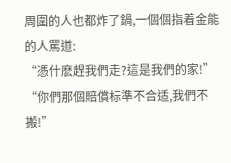周圍的人也都炸了鍋,一個個指着金能的人罵道:
“憑什麽趕我們走?這是我們的家!”
“你們那個賠償标準不合适,我們不搬!”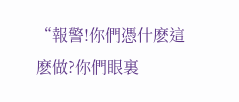“報警!你們憑什麽這麽做?你們眼裏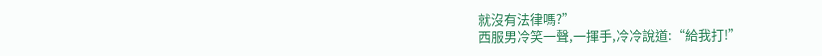就沒有法律嗎?”
西服男冷笑一聲,一揮手,冷冷說道:“給我打!”